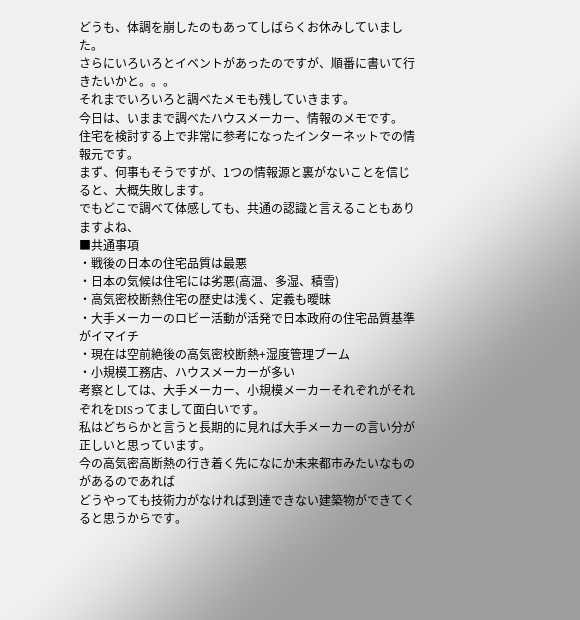どうも、体調を崩したのもあってしばらくお休みしていました。
さらにいろいろとイベントがあったのですが、順番に書いて行きたいかと。。。
それまでいろいろと調べたメモも残していきます。
今日は、いままで調べたハウスメーカー、情報のメモです。
住宅を検討する上で非常に参考になったインターネットでの情報元です。
まず、何事もそうですが、1つの情報源と裏がないことを信じると、大概失敗します。
でもどこで調べて体感しても、共通の認識と言えることもありますよね、
■共通事項
・戦後の日本の住宅品質は最悪
・日本の気候は住宅には劣悪(高温、多湿、積雪)
・高気密校断熱住宅の歴史は浅く、定義も曖昧
・大手メーカーのロビー活動が活発で日本政府の住宅品質基準がイマイチ
・現在は空前絶後の高気密校断熱+湿度管理ブーム
・小規模工務店、ハウスメーカーが多い
考察としては、大手メーカー、小規模メーカーそれぞれがそれぞれをDISってまして面白いです。
私はどちらかと言うと長期的に見れば大手メーカーの言い分が正しいと思っています。
今の高気密高断熱の行き着く先になにか未来都市みたいなものがあるのであれば
どうやっても技術力がなければ到達できない建築物ができてくると思うからです。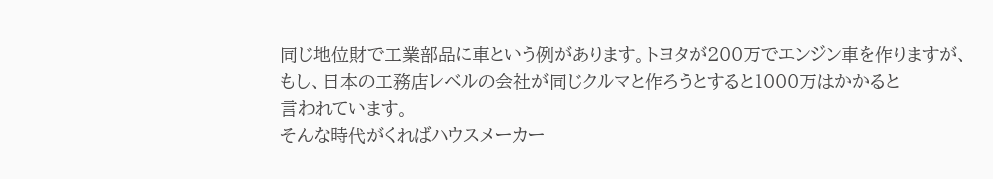同じ地位財で工業部品に車という例があります。トヨタが200万でエンジン車を作りますが、
もし、日本の工務店レベルの会社が同じクルマと作ろうとすると1000万はかかると
言われています。
そんな時代がくればハウスメーカー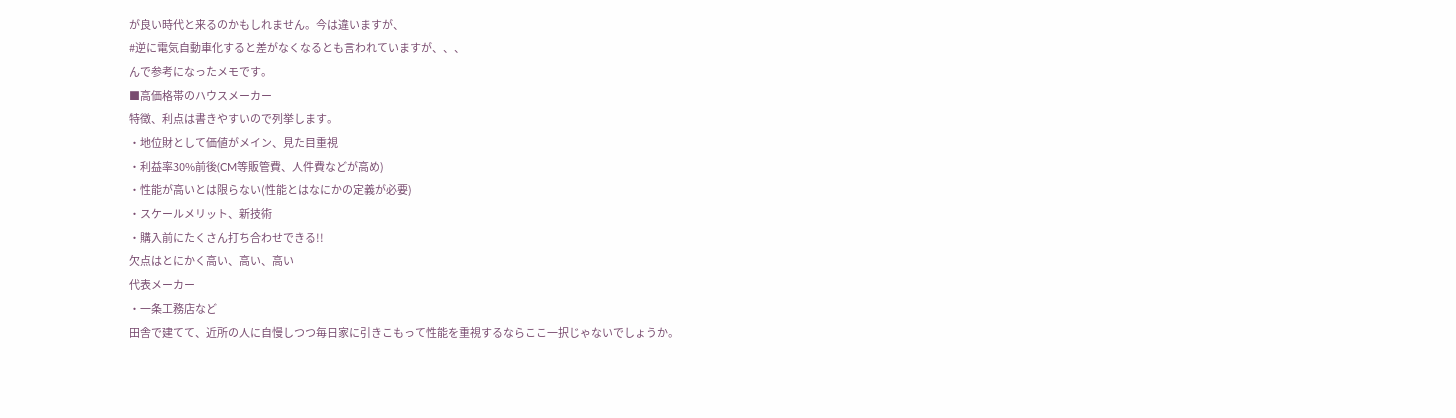が良い時代と来るのかもしれません。今は違いますが、
#逆に電気自動車化すると差がなくなるとも言われていますが、、、
んで参考になったメモです。
■高価格帯のハウスメーカー
特徴、利点は書きやすいので列挙します。
・地位財として価値がメイン、見た目重視
・利益率30%前後(CM等販管費、人件費などが高め)
・性能が高いとは限らない(性能とはなにかの定義が必要)
・スケールメリット、新技術
・購入前にたくさん打ち合わせできる!!
欠点はとにかく高い、高い、高い
代表メーカー
・一条工務店など
田舎で建てて、近所の人に自慢しつつ毎日家に引きこもって性能を重視するならここ一択じゃないでしょうか。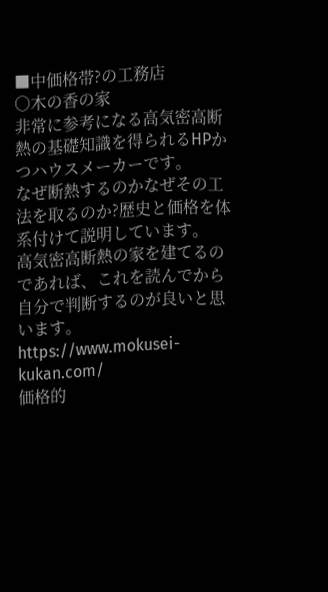■中価格帯?の工務店
○木の香の家
非常に参考になる高気密高断熱の基礎知識を得られるHPかつハウスメーカーです。
なぜ断熱するのかなぜその工法を取るのか?歴史と価格を体系付けて説明しています。
高気密高断熱の家を建てるのであれば、これを読んでから自分で判断するのが良いと思います。
https://www.mokusei-kukan.com/
価格的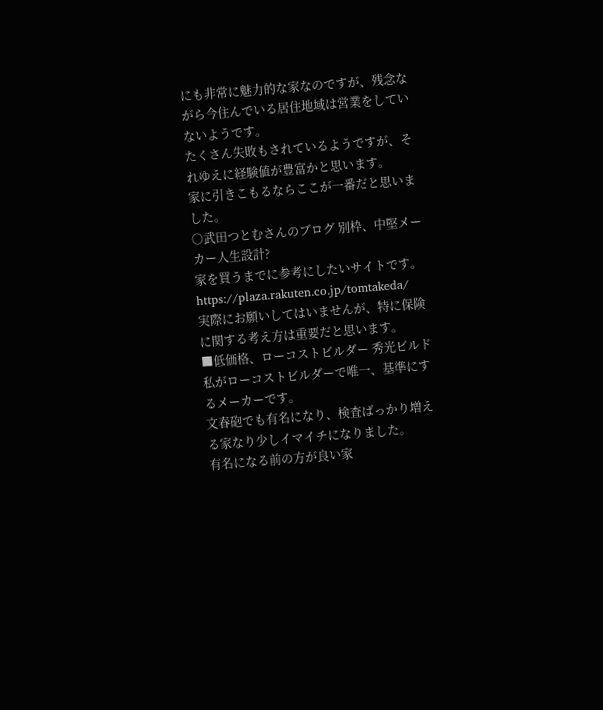にも非常に魅力的な家なのですが、残念ながら今住んでいる居住地域は営業をしていないようです。
たくさん失敗もされているようですが、それゆえに経験値が豊富かと思います。
家に引きこもるならここが一番だと思いました。
○武田つとむさんのブログ 別枠、中堅メーカー人生設計?
家を買うまでに参考にしたいサイトです。
https://plaza.rakuten.co.jp/tomtakeda/
実際にお願いしてはいませんが、特に保険に関する考え方は重要だと思います。
■低価格、ローコストビルダー 秀光ビルド
私がローコストビルダーで唯一、基準にするメーカーです。
文春砲でも有名になり、検査ばっかり増える家なり少しイマイチになりました。
有名になる前の方が良い家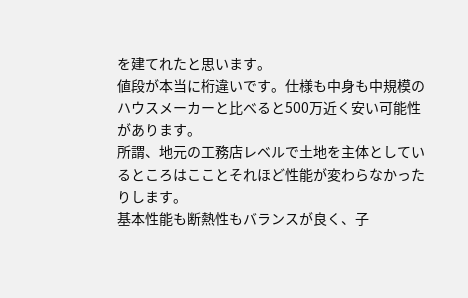を建てれたと思います。
値段が本当に桁違いです。仕様も中身も中規模のハウスメーカーと比べると500万近く安い可能性があります。
所謂、地元の工務店レベルで土地を主体としているところはこことそれほど性能が変わらなかったりします。
基本性能も断熱性もバランスが良く、子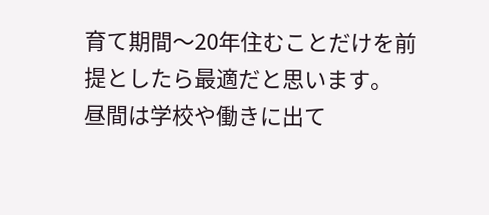育て期間〜20年住むことだけを前提としたら最適だと思います。
昼間は学校や働きに出て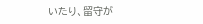いたり、留守が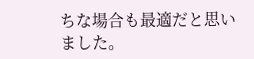ちな場合も最適だと思いました。